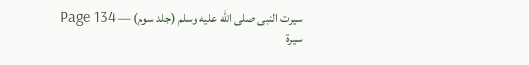سیرت النبی صلى الله عليه وسلم (جلد سوم) — Page 134
سيرة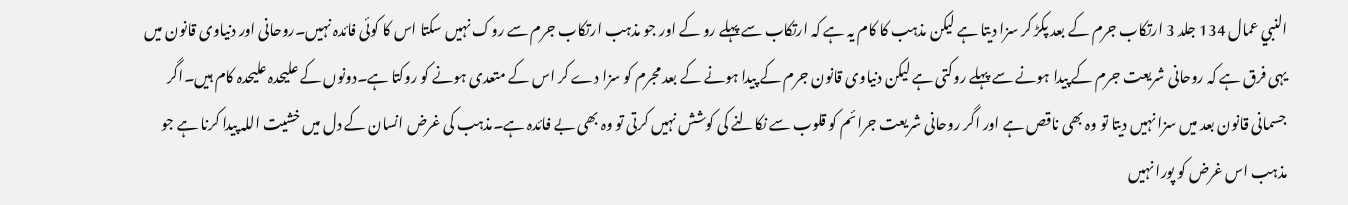النبي عمال 134 جلد 3 ارتکاب جرم کے بعد پکڑ کر سزا دیتا ہے لیکن مذہب کا کام یہ ہے کہ ارتکاب سے پہلے رو کے اور جو مذہب ارتکاب جرم سے روک نہیں سکتا اس کا کوئی فائدہ نہیں۔روحانی اور دنیاوی قانون میں یہی فرق ہے کہ روحانی شریعت جرم کے پیدا ہونے سے پہلے روکتی ہے لیکن دنیاوی قانون جرم کے پیدا ہونے کے بعد مجرم کو سزا دے کر اس کے متعدی ہونے کو روکتا ہے۔دونوں کے علیحدہ علیحدہ کام ہیں۔اگر جسمانی قانون بعد میں سزا نہیں دیتا تو وہ بھی ناقص ہے اور اگر روحانی شریعت جرائم کو قلوب سے نکالنے کی کوشش نہیں کرتی تو وہ بھی بے فائدہ ہے۔مذہب کی غرض انسان کے دل میں خشیت اللہ پیدا کرنا ہے جو مذہب اس غرض کو پورا نہیں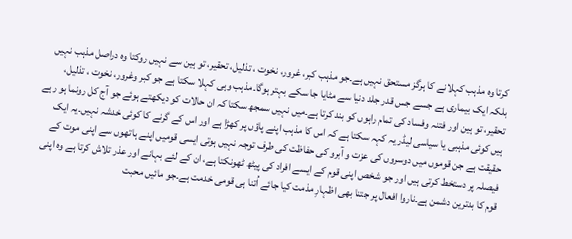کرتا وہ مذہب کہلانے کا ہرگز مستحق نہیں ہے۔جو مذہب کبر، غرور، نخوت ، تذلیل، تحقیر، تو ہین سے نہیں روکتا وہ دراصل مذہب نہیں بلکہ ایک بیماری ہے جسے جس قدر جلد دنیا سے مٹایا جا سکے بہتر ہوگا۔مذہب وہی کہلا سکتا ہے جو کبر وغرور، نخوت ، تذلیل، تحقیر، تو ہین اور فتنہ وفساد کی تمام راہوں کو بند کرتا ہے۔میں نہیں سمجھ سکتا کہ ان حالات کو دیکھتے ہوئے جو آج کل رونما ہو رہے ہیں کوئی مذہبی یا سیاسی لیڈر یہ کہہ سکتا ہے کہ اس کا مذہب اپنے پاؤں پر کھڑا ہے اور اس کے گرنے کا کوئی خدشہ نہیں۔یہ ایک حقیقت ہے جن قوموں میں دوسروں کی عزت و آبرو کی حفاظت کی طرف توجہ نہیں ہوتی ایسی قومیں اپنے ہاتھوں سے اپنی موت کے فیصلہ پر دستخط کرتی ہیں اور جو شخص اپنی قوم کے ایسے افراد کی پیٹھ ٹھونکتا ہے، ان کے لئے بہانے اور عذر تلاش کرتا ہے وہ اپنی قوم کا بدترین دشمن ہے۔ناروا افعال پر جتنا بھی اظہارِ مذمت کیا جائے اُتنا ہی قومی خدمت ہے۔جو مائیں محبت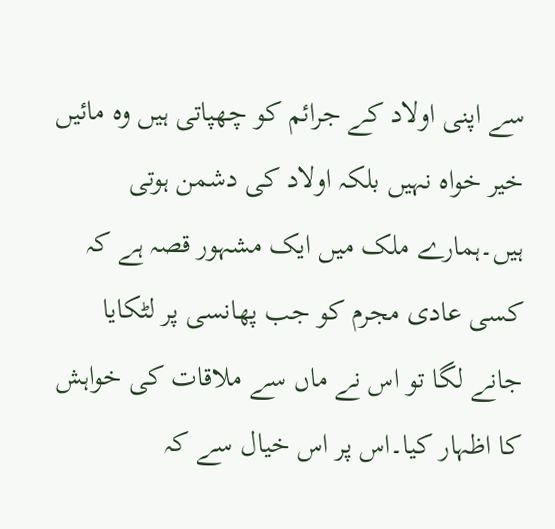سے اپنی اولاد کے جرائم کو چھپاتی ہیں وہ مائیں خیر خواہ نہیں بلکہ اولاد کی دشمن ہوتی ہیں۔ہمارے ملک میں ایک مشہور قصہ ہے کہ کسی عادی مجرم کو جب پھانسی پر لٹکایا جانے لگا تو اس نے ماں سے ملاقات کی خواہش کا اظہار کیا۔اس پر اس خیال سے کہ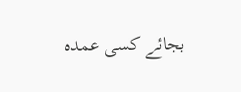بجائے کسی عمدہ